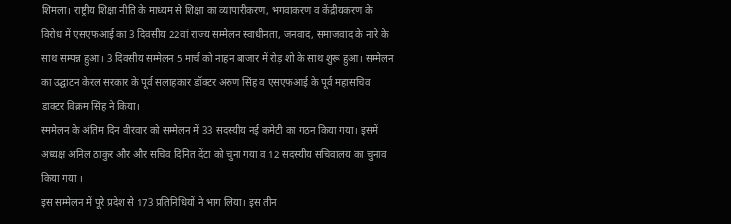शिमला। राष्ट्रीय शिक्षा नीति के माध्यम से शिक्षा का व्यापारीकरण, भगवाकरण व केंद्रीयकरण के विरोध में एसएफआई का 3 दिवसीय 22वां राज्य सम्मेलन स्वाधीनता, जनवाद, समाजवाद के नारे के साथ सम्पन्न हुआ। 3 दिवसीय सम्मेलन 5 मार्च को नाहन बाजार में रोड़ शो के साथ शुरू हुआ। सम्मेलन का उद्घाटन केरल सरकार के पूर्व सलाहकार डॉक्टर अरुण सिंह व एसएफआई के पूर्व महासचिव डाक्टर विक्रम सिंह ने किया।
स्ममेलन के अंतिम दिन वीरवार को सम्मेलन में 33 सदस्यीय नई कमेटी का गठन किया गया। इसमें अध्यक्ष अनिल ठाकुर और और सचिव दिनित देंटा को चुना गया व 12 सदस्यीय सचिवालय का चुनाव किया गया ।
इस सम्मेलन में पूरे प्रदेश से 173 प्रतिनिधियों ने भाग लिया। इस तीन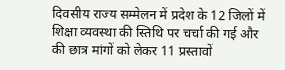दिवसीय राज्य सम्मेलन में प्रदेश के 12 जिलों में शिक्षा व्यवस्था की स्तिथि पर चर्चा की गई और की छात्र मांगों को लेकर 11 प्रस्तावों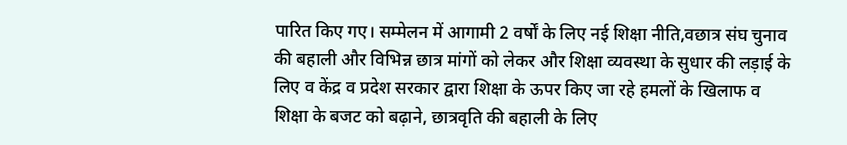पारित किए गए। सम्मेलन में आगामी 2 वर्षों के लिए नई शिक्षा नीति,वछात्र संघ चुनाव की बहाली और विभिन्न छात्र मांगों को लेकर और शिक्षा व्यवस्था के सुधार की लड़ाई के लिए व केंद्र व प्रदेश सरकार द्वारा शिक्षा के ऊपर किए जा रहे हमलों के खिलाफ व शिक्षा के बजट को बढ़ाने, छात्रवृति की बहाली के लिए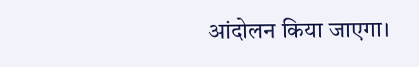आंदोलन किया जाएगा।